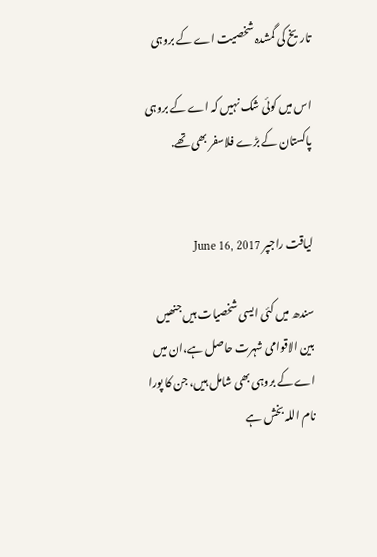تاریخ کی گمشدہ شخصیت اے کے بروہی

اس میں کوئی شک نہیں کہ اے کے بروہی پاکستان کے بڑے فلاسفر بھی تھے.


لیاقت راجپر June 16, 2017

سندھ میں کئی ایسی شخصیات ہیں جنھیں بین الاقوامی شہرت حاصل ہے،ان میں اے کے بروہی بھی شامل ہیں، جن کا پورا نام اللہ بخش ہے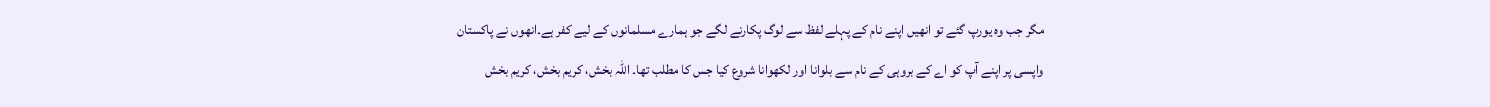مگر جب وہ یورپ گئے تو انھیں اپنے نام کے پہلے لفظ سے لوگ پکارنے لگے جو ہمارے مسلمانوں کے لیے کفر ہے۔انھوں نے پاکستان واپسی پر اپنے آپ کو اے کے بروہی کے نام سے بلوانا اور لکھوانا شروع کیا جس کا مطلب تھا۔ اللہ بخش، کریم بخش، کریم بخش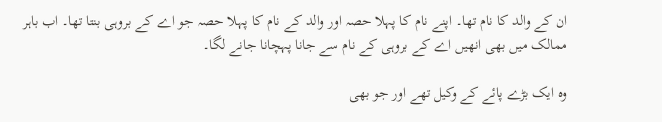ان کے والد کا نام تھا۔ اپنے نام کا پہلا حصہ اور والد کے نام کا پہلا حصہ جو اے کے بروہی بنتا تھا۔ اب باہر ممالک میں بھی انھیں اے کے بروہی کے نام سے جانا پہچانا جانے لگا۔

وہ ایک بڑے پائے کے وکیل تھے اور جو بھی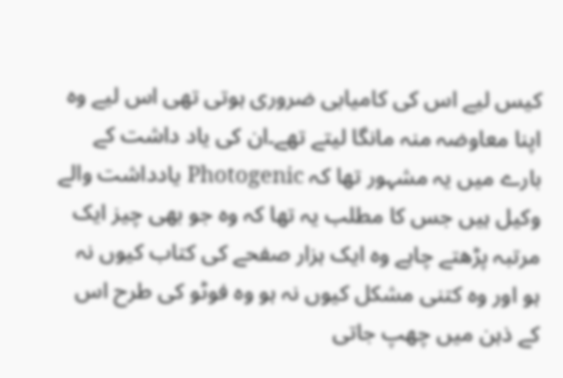کیس لیے اس کی کامیابی ضروری ہوتی تھی اس لیے وہ اپنا معاوضہ منہ مانگا لیتے تھے۔ان کی یاد داشت کے بارے میں یہ مشہور تھا کہ Photogenic یادداشت والے وکیل ہیں جس کا مطلب یہ تھا کہ وہ جو بھی چیز ایک مرتبہ پڑھتے چاہے وہ ایک ہزار صفحے کی کتاب کیوں نہ ہو اور وہ کتنی مشکل کیوں نہ ہو وہ فوٹو کی طرح اس کے ذہن میں چھپ جاتی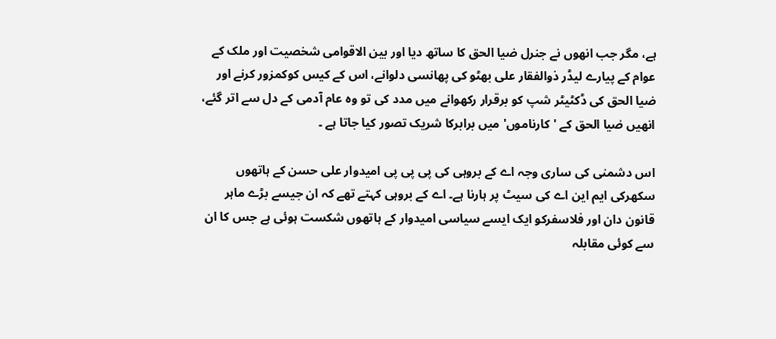ہے، مگر جب انھوں نے جنرل ضیا الحق کا ساتھ دیا اور بین الاقوامی شخصیت اور ملک کے عوام کے پیارے لیڈر ذوالفقار علی بھٹو کی پھانسی دلوانے، اس کے کیس کوکمزور کرنے اور ضیا الحق کی ڈکٹیٹر شپ کو برقرار رکھوانے میں مدد کی تو وہ عام آدمی کے دل سے اتر گئے، انھیں ضیا الحق کے 'کارناموں' میں برابرکا شریک تصور کیا جاتا ہے ۔

اس دشمنی کی ساری وجہ اے کے بروہی کی پی پی پی امیدوار علی حسن کے ہاتھوں سکھرکی ایم این اے کی سیٹ پر ہارنا ہے۔ اے کے بروہی کہتے تھے کہ ان جیسے بڑے ماہر قانون دان اور فلاسفرکو ایک ایسے سیاسی امیدوار کے ہاتھوں شکست ہوئی ہے جس کا ان سے کوئی مقابلہ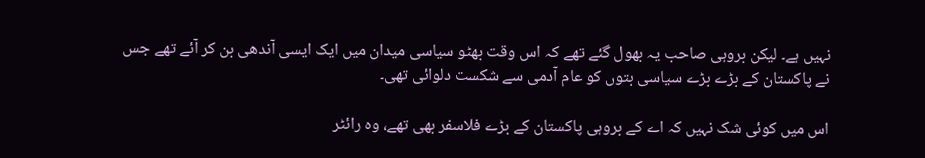نہیں ہے۔ لیکن بروہی صاحب یہ بھول گئے تھے کہ اس وقت بھٹو سیاسی میدان میں ایک ایسی آندھی بن کر آئے تھے جس نے پاکستان کے بڑے بڑے سیاسی بتوں کو عام آدمی سے شکست دلوائی تھی۔

اس میں کوئی شک نہیں کہ اے کے بروہی پاکستان کے بڑے فلاسفر بھی تھے، وہ رائٹر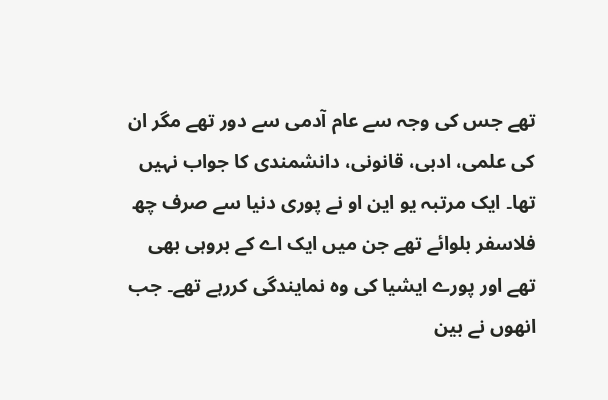تھے جس کی وجہ سے عام آدمی سے دور تھے مگر ان کی علمی، ادبی، قانونی، دانشمندی کا جواب نہیں تھا۔ ایک مرتبہ یو این او نے پوری دنیا سے صرف چھ فلاسفر بلوائے تھے جن میں ایک اے کے بروہی بھی تھے اور پورے ایشیا کی وہ نمایندگی کررہے تھے۔ جب انھوں نے بین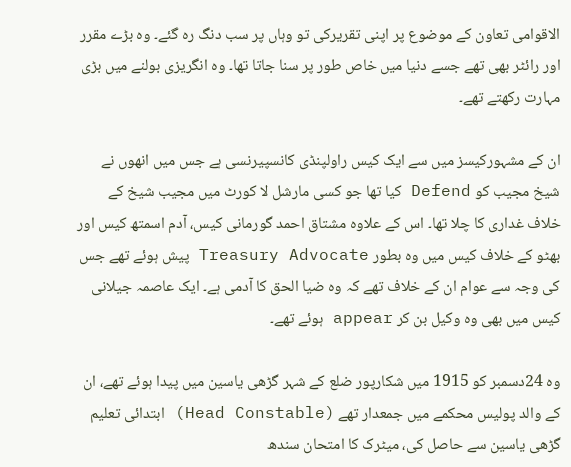الاقوامی تعاون کے موضوع پر اپنی تقریرکی تو وہاں پر سب دنگ رہ گئے۔ وہ بڑے مقرر اور رائٹر بھی تھے جسے دنیا میں خاص طور پر سنا جاتا تھا۔ وہ انگریزی بولنے میں بڑی مہارت رکھتے تھے۔

ان کے مشہورکیسز میں سے ایک کیس راولپنڈی کانسپیرنسی ہے جس میں انھوں نے شیخ مجیب کو Defend کیا تھا جو کسی مارشل لا کورٹ میں مجیب شیخ کے خلاف غداری کا چلا تھا۔ اس کے علاوہ مشتاق احمد گورمانی کیس، آدم اسمتھ کیس اور بھٹو کے خلاف کیس میں وہ بطور Treasury Advocate پیش ہوئے تھے جس کی وجہ سے عوام ان کے خلاف تھے کہ وہ ضیا الحق کا آدمی ہے۔ ایک عاصمہ جیلانی کیس میں بھی وہ وکیل بن کر appear ہوئے تھے۔

وہ 24دسمبر کو 1915 میں شکارپور ضلع کے شہر گڑھی یاسین میں پیدا ہوئے تھے، ان کے والد پولیس محکمے میں جمعدار تھے (Head Constable) ابتدائی تعلیم گڑھی یاسین سے حاصل کی، میٹرک کا امتحان سندھ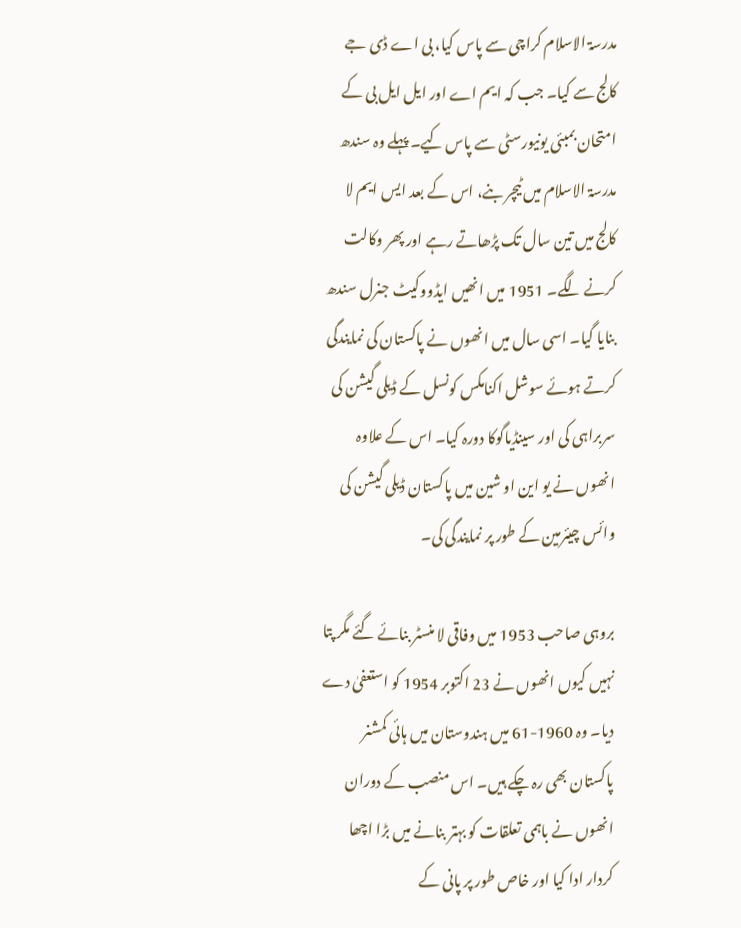مدرسۃ الاسلام کراچی سے پاس کیا، بی اے ڈی جے کالج سے کیا۔ جب کہ ایم اے اور ایل ایل بی کے امتحان بمبئی یونیورسٹی سے پاس کیے۔ پہلے وہ سندھ مدرسۃ الاسلام میں ٹیچر بنے، اس کے بعد ایس ایم لا کالج میں تین سال تک پڑھاتے رہے اور پھر وکالت کرنے لگے۔ 1951 میں انھیں ایڈووکیٹ جنرل سندھ بنایا گیا۔ اسی سال میں انھوں نے پاکستان کی نمایندگی کرتے ہوئے سوشل اکنامکس کونسل کے ڈیلی گیشن کی سربراہی کی اور سینڈیاگوکا دورہ کیا۔ اس کے علاوہ انھوں نے یو این او شین میں پاکستان ڈیلی گیشن کی وائس چیئرمین کے طور پر نمایندگی کی۔

بروہی صاحب 1953 میں وفاقی لا منسٹر بنائے گئے مگر پتا نہیں کیوں انھوں نے 23 اکتوبر 1954 کو استعفیٰ دے دیا۔ وہ 1960-61 میں ہندوستان میں ہائی کمشنر پاکستان بھی رہ چکے ہیں۔ اس منصب کے دوران انھوں نے باہمی تعلقات کو بہتر بنانے میں بڑا اچھا کردار ادا کیا اور خاص طور پر پانی کے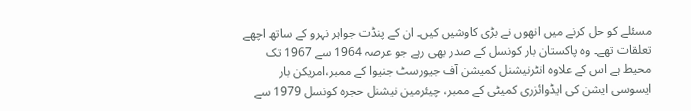مسئلے کو حل کرنے میں انھوں نے بڑی کاوشیں کیں۔ ان کے پنڈت جواہر نہرو کے ساتھ اچھے تعلقات تھے۔ وہ پاکستان بار کونسل کے صدر بھی رہے جو عرصہ 1964 سے 1967 تک محیط ہے اس کے علاوہ انٹرنیشنل کمیشن آف جیورسٹ جنیوا کے ممبر،امریکن بار ایسوسی ایشن کی ایڈوائزری کمیٹی کے ممبر، چیئرمین نیشنل حجرہ کونسل 1979 سے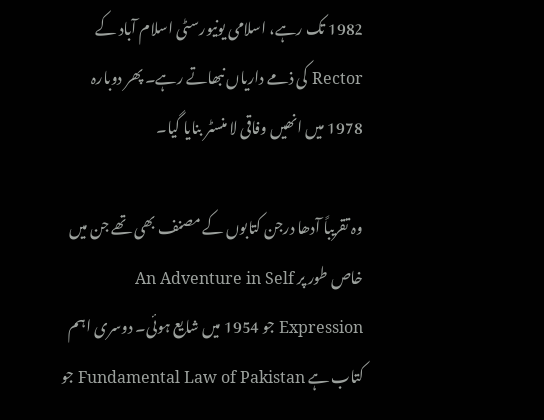1982 تک رہے، اسلامی یونیورسٹی اسلام آباد کے Rector کی ذمے داریاں نبھاتے رہے۔ پھر دوبارہ 1978 میں انھیں وفاقی لا منسٹر بنایا گیا۔

وہ تقریباً آدھا درجن کتابوں کے مصنف بھی تھے جن میں خاص طور پر An Adventure in Self Expression جو 1954 میں شایع ہوئی۔ دوسری اہم کتاب ہے Fundamental Law of Pakistan جو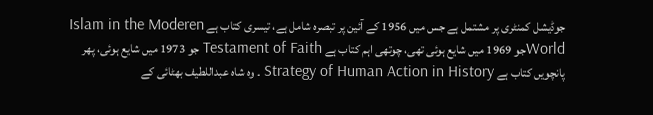جوڈیشل کمنٹری پر مشتمل ہے جس میں 1956 کے آئین پر تبصرہ شامل ہے، تیسری کتاب ہے Islam in the Moderen Worldجو 1969 میں شایع ہوئی تھی، چوتھی اہم کتاب ہے Testament of Faith جو 1973 میں شایع ہوئی، پھر پانچویں کتاب ہے Strategy of Human Action in History ۔ وہ شاہ عبداللطیف بھٹائی کے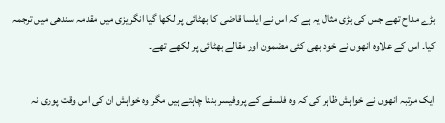بڑے مداح تھے جس کی بڑی مثال یہ ہے کہ اس نے ایلسا قاضی کا بھٹائی پر لکھا گیا انگریزی میں مقدمہ سندھی میں ترجمہ کیا۔ اس کے علاوہ انھوں نے خود بھی کئی مضمون اور مقالے بھٹائی پر لکھے تھے۔

ایک مرتبہ انھوں نے خواہش ظاہر کی کہ وہ فلسفے کے پروفیسر بننا چاہتے ہیں مگر وہ خواہش ان کی اس وقت پوری نہ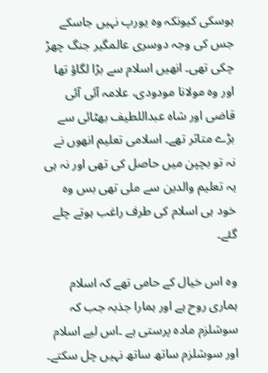ہوسکی کیونکہ وہ یورپ نہیں جاسکے جس کی وجہ دوسری عالمگیر جنگ چھڑ چکی تھی۔ انھیں اسلام سے بڑا لگاؤ تھا اور وہ مولانا مودودی، علامہ آئی آئی قاضی اور شاہ عبداللطیف بھٹائی سے بڑے متاثر تھے۔ اسلامی تعلیم انھوں نے نہ تو بچپن میں حاصل کی تھی اور نہ ہی یہ تعلیم والدین سے ملی تھی بس وہ خود ہی اسلام کی طرف راغب ہوتے چلے گئے۔

وہ اس خیال کے حامی تھے کہ اسلام ہماری روح ہے اور ہمارا جذبہ جب کہ سوشلزم مادہ پرستی ہے ۔اس لیے اسلام اور سوشلزم ساتھ ساتھ نہیں چل سکتے۔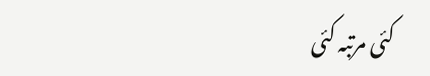کئی مرتبہ کئی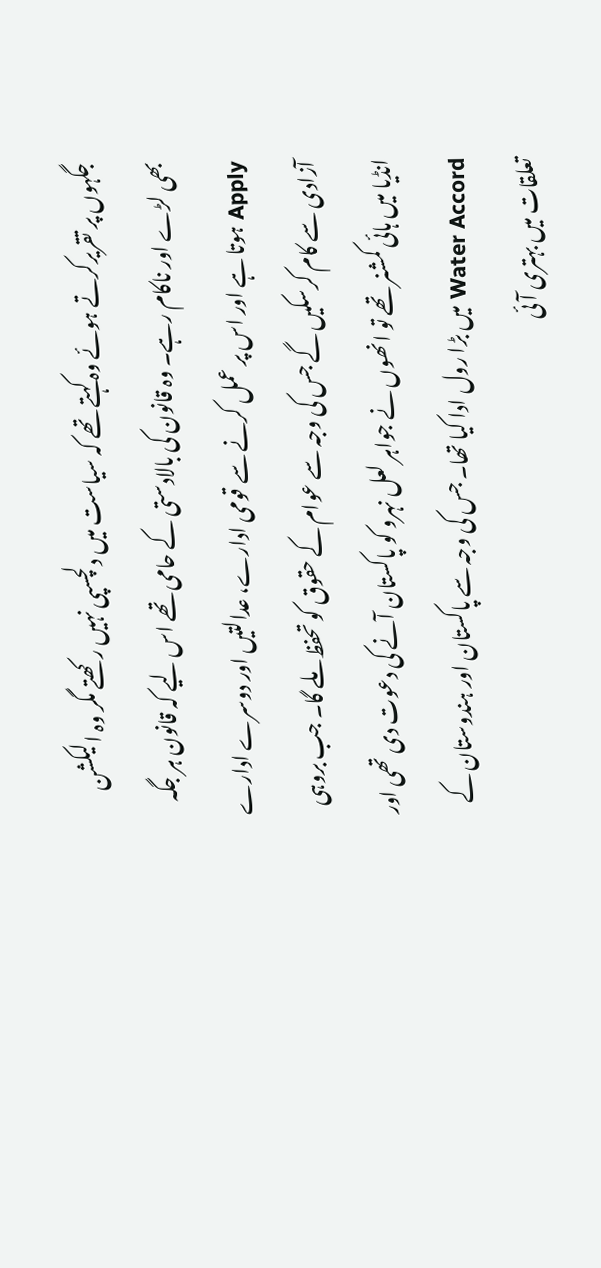جگہوں پر تقریرکرتے ہوئے وہ کہتے تھے کہ سیاست میں دلچسپی نہیں رکھتے مگر وہ الیکشن بھی لڑے اور ناکام رہے۔ وہ قانون کی بالادستی کے حامی تھے اس لیے کہ قانون ہر جگہ Apply ہوتا ہے اور اس پر عمل کرنے سے قومی ادارے، عدالتیں اور دوسرے ادارے آزادی سے کام کرسکیں گے جس کی وجہ سے عوام کے حقوق کو تحفظ ملے گا۔ جب بروہی انڈیا میں ہائی کمشنر تھے تو انھوں نے جواہر لعل نہرو کو پاکستان آنے کی دعوت دی تھی اور Water Accord میں بڑا رول ادا کیا تھا۔ جس کی وجہ سے پاکستان اور ہندوستان کے تعلقات میں بہتری آئی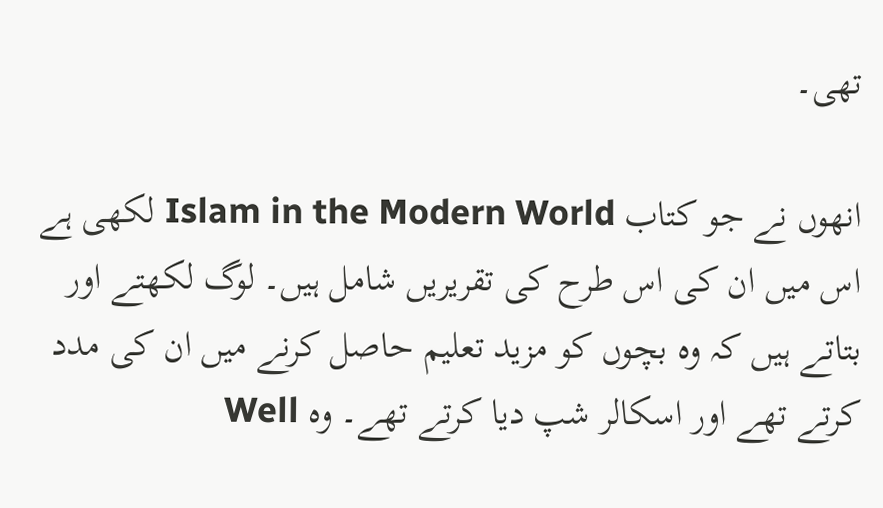تھی۔

انھوں نے جو کتاب Islam in the Modern World لکھی ہے اس میں ان کی اس طرح کی تقریریں شامل ہیں۔ لوگ لکھتے اور بتاتے ہیں کہ وہ بچوں کو مزید تعلیم حاصل کرنے میں ان کی مدد کرتے تھے اور اسکالر شپ دیا کرتے تھے۔ وہ Well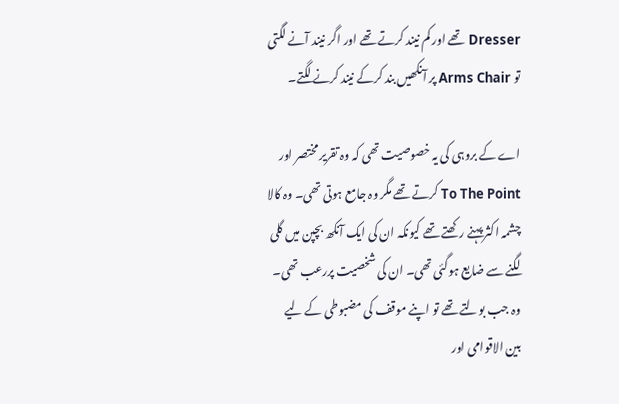Dresser تھے اور کم نیند کرتے تھے اور اگر نیند آنے لگتی تو Arms Chair پر آنکھیں بند کرکے نیند کرنے لگتے۔

اے کے بروہی کی یہ خصوصیت تھی کہ وہ تقریر مختصر اور To The Point کرتے تھے مگر وہ جامع ہوتی تھی۔ وہ کالا چشمہ اکثر پہنے رکھتے تھے کیونکہ ان کی ایک آنکھ بچپن میں گلی لگنے سے ضایع ہوگئی تھی۔ ان کی شخصیت پررعب تھی۔ وہ جب بولتے تھے تو اپنے موقف کی مضبوطی کے لیے بین الاقوامی اور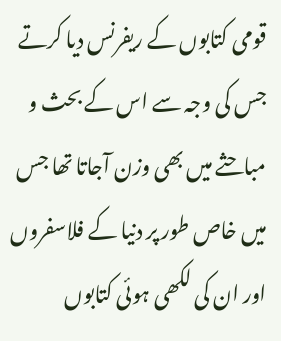قومی کتابوں کے ریفرنس دیا کرتے جس کی وجہ سے اس کے بحث و مباحثے میں بھی وزن آجاتا تھا جس میں خاص طور پر دنیا کے فلاسفروں اور ان کی لکھی ہوئی کتابوں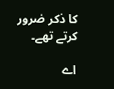کا ذکر ضرور کرتے تھے۔

اے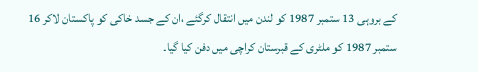کے بروہی 13 ستمبر 1987 کو لندن میں انتقال کرگئے ،ان کے جسد خاکی کو پاکستان لاکر 16 ستمبر 1987 کو ملٹری کے قبرستان کراچی میں دفن کیا گیا۔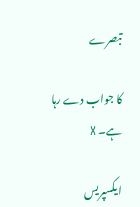تبصرے

کا جواب دے رہا ہے۔ X

ایکسپریس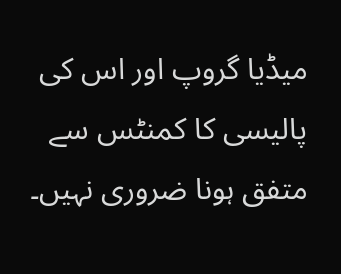میڈیا گروپ اور اس کی پالیسی کا کمنٹس سے متفق ہونا ضروری نہیں۔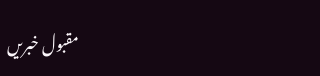مقبول خبریں